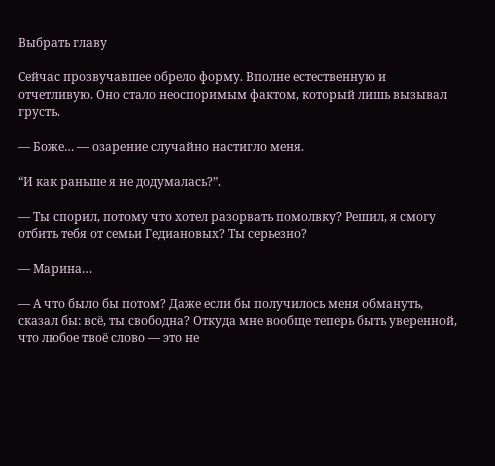Выбрать главу

Сейчас прозвучавшее обрело форму. Вполне естественную и отчетливую. Оно стало неоспоримым фактом, который лишь вызывал грусть.

— Боже… — озарение случайно настигло меня.

“И как раньше я не додумалась?”.

— Ты спорил, потому что хотел разорвать помолвку? Решил, я смогу отбить тебя от семьи Гедиановых? Ты серьезно?

— Марина…

— А что было бы потом? Даже если бы получилось меня обмануть, сказал бы: всё, ты свободна? Откуда мне вообще теперь быть уверенной, что любое твоё слово — это не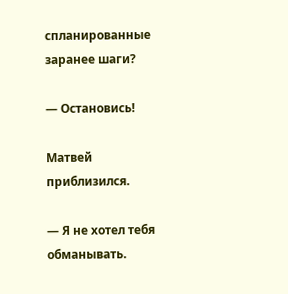спланированные заранее шаги?

— Остановись!

Матвей приблизился.

— Я не хотел тебя обманывать.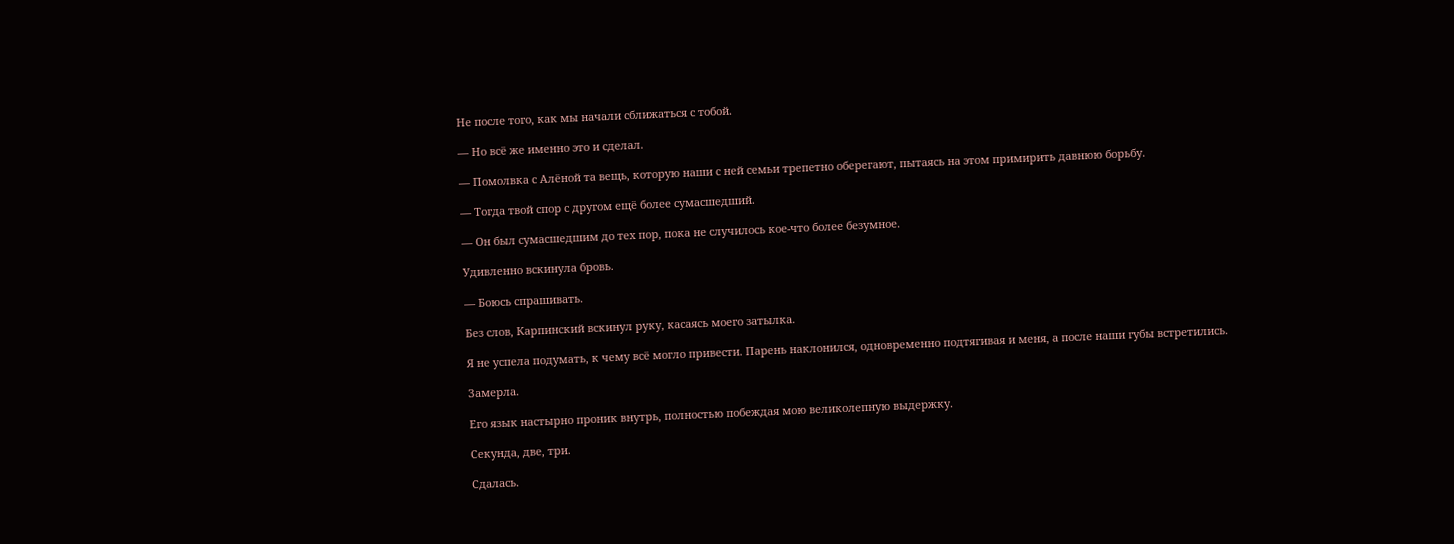Не после того, как мы начали сближаться с тобой.

— Но всё же именно это и сделал.

— Помолвка с Алёной та вещь, которую наши с ней семьи трепетно оберегают, пытаясь на этом примирить давнюю борьбу.

— Тогда твой спор с другом ещё более сумасшедший.

— Он был сумасшедшим до тех пор, пока не случилось кое-что более безумное.

Удивленно вскинула бровь.

— Боюсь спрашивать.

Без слов, Карпинский вскинул руку, касаясь моего затылка.

Я не успела подумать, к чему всё могло привести. Парень наклонился, одновременно подтягивая и меня, а после наши губы встретились.

Замерла.

Его язык настырно проник внутрь, полностью побеждая мою великолепную выдержку.

Секунда, две, три.

Сдалась.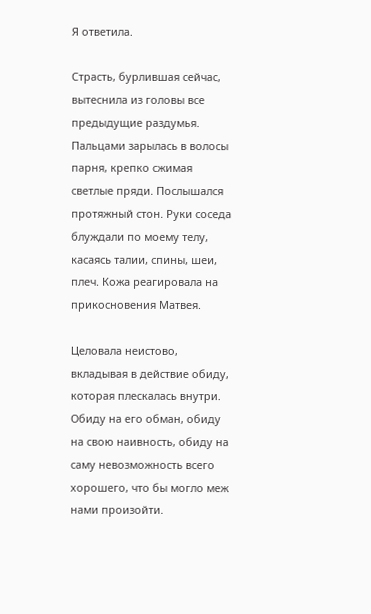Я ответила.

Страсть, бурлившая сейчас, вытеснила из головы все предыдущие раздумья. Пальцами зарылась в волосы парня, крепко сжимая светлые пряди. Послышался протяжный стон. Руки соседа блуждали по моему телу, касаясь талии, спины, шеи, плеч. Кожа реагировала на прикосновения Матвея.

Целовала неистово, вкладывая в действие обиду, которая плескалась внутри. Обиду на его обман, обиду на свою наивность, обиду на саму невозможность всего хорошего, что бы могло меж нами произойти.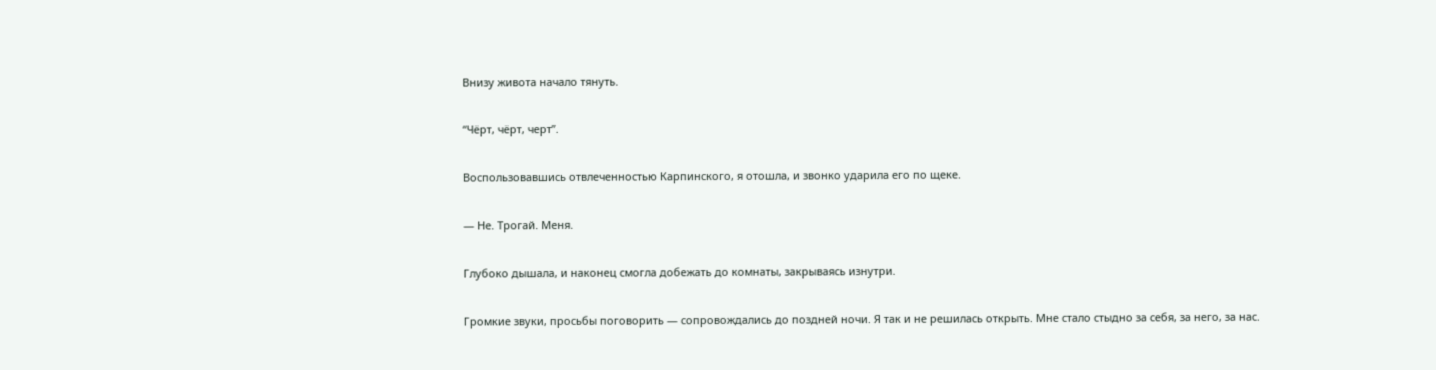Внизу живота начало тянуть.

“Чёрт, чёрт, черт”.

Воспользовавшись отвлеченностью Карпинского, я отошла, и звонко ударила его по щеке.

— Не. Трогай. Меня.

Глубоко дышала, и наконец смогла добежать до комнаты, закрываясь изнутри.

Громкие звуки, просьбы поговорить — сопровождались до поздней ночи. Я так и не решилась открыть. Мне стало стыдно за себя, за него, за нас.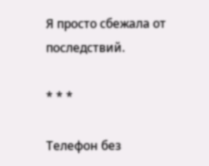Я просто сбежала от последствий.

* * *

Телефон без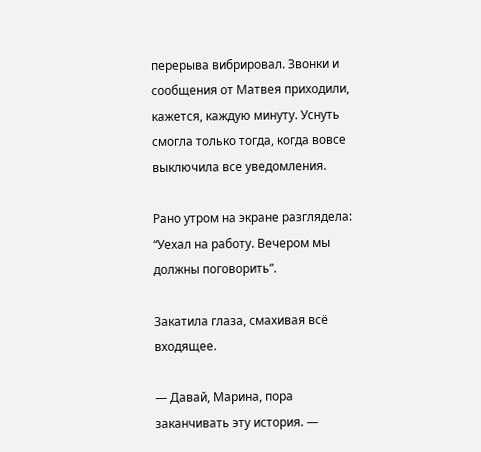перерыва вибрировал. Звонки и сообщения от Матвея приходили, кажется, каждую минуту. Уснуть смогла только тогда, когда вовсе выключила все уведомления.

Рано утром на экране разглядела: “Уехал на работу. Вечером мы должны поговорить”.

Закатила глаза, смахивая всё входящее.

— Давай, Марина, пора заканчивать эту история. —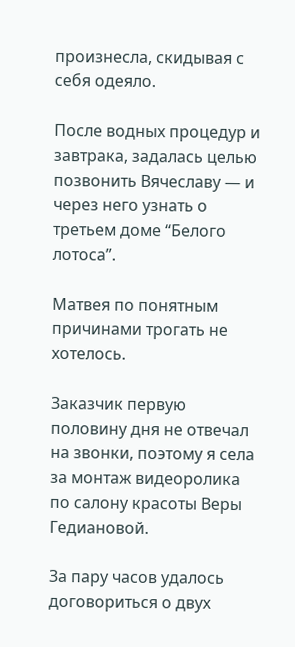произнесла, скидывая с себя одеяло.

После водных процедур и завтрака, задалась целью позвонить Вячеславу — и через него узнать о третьем доме “Белого лотоса”.

Матвея по понятным причинами трогать не хотелось.

Заказчик первую половину дня не отвечал на звонки, поэтому я села за монтаж видеоролика по салону красоты Веры Гедиановой.

За пару часов удалось договориться о двух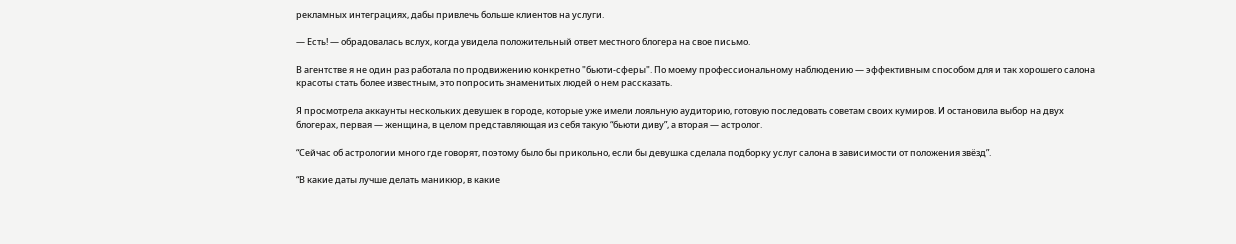рекламных интеграциях, дабы привлечь больше клиентов на услуги.

— Есть! — обрадовалась вслух, когда увидела положительный ответ местного блогера на свое письмо.

В агентстве я не один раз работала по продвижению конкретно "бьюти-сферы". По моему профессиональному наблюдению — эффективным способом для и так хорошего салона красоты стать более известным, это попросить знаменитых людей о нем рассказать.

Я просмотрела аккаунты нескольких девушек в городе, которые уже имели лояльную аудиторию, готовую последовать советам своих кумиров. И остановила выбор на двух блогерах, первая — женщина, в целом представляющая из себя такую “бьюти диву”, а вторая — астролог.

“Сейчас об астрологии много где говорят, поэтому было бы прикольно, если бы девушка сделала подборку услуг салона в зависимости от положения звёзд”.

“В какие даты лучше делать маникюр, в какие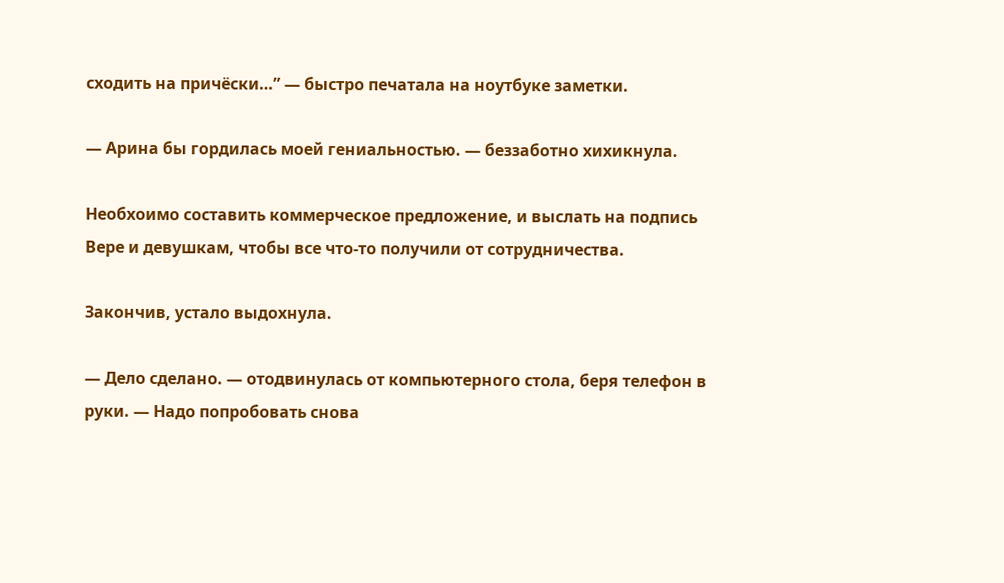сходить на причёски…” — быстро печатала на ноутбуке заметки.

— Арина бы гордилась моей гениальностью. — беззаботно хихикнула.

Необхоимо составить коммерческое предложение, и выслать на подпись Вере и девушкам, чтобы все что-то получили от сотрудничества.

Закончив, устало выдохнула.

— Дело сделано. — отодвинулась от компьютерного стола, беря телефон в руки. — Надо попробовать снова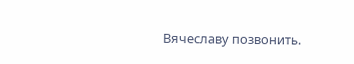Вячеславу позвонить.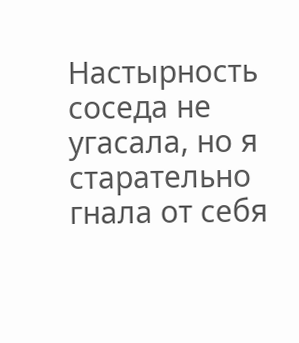Настырность соседа не угасала, но я старательно гнала от себя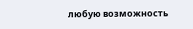любую возможность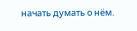начать думать о нём.